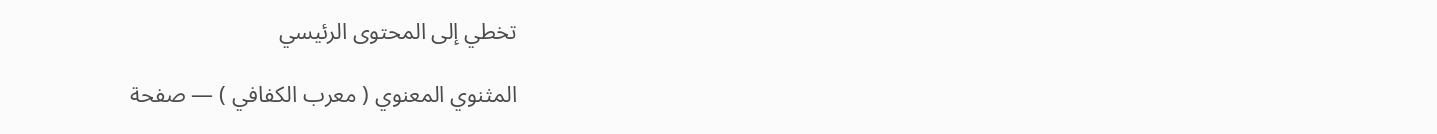تخطي إلى المحتوى الرئيسي

المثنوي المعنوي ( معرب الكفافي ) — صفحة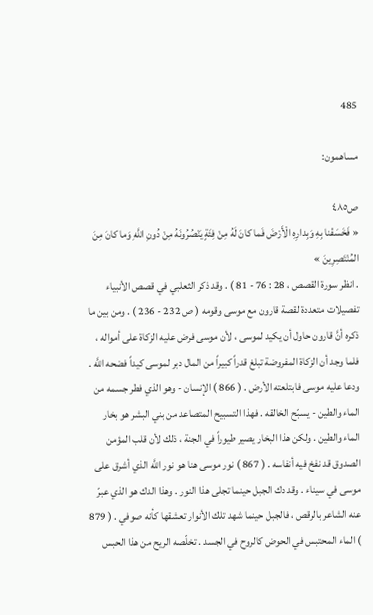485

مساهمون:

ص٤٨٥
« فَخَسَفْنا بِهِ وَبِدارِهِ الْأَرْضَ فَما كانَ لَهُ مِنْ فِئَةٍ يَنْصُرُونَهُ مِنْ دُونِ اللَّهِ وَما كانَ مِنَ المُنْتَصِرِينَ »
. انظر سورة القصص ، 28 : 76 - 81 ) . وقد ذكر الثعلبي في قصص الأنبياء تفصيلات متعددة لقصة قارون مع موسى وقومه ( ص 232 - 236 ) . ومن بين ما ذكره أنَّ قارون حاول أن يكيد لموسى ، لأن موسى فرض عليه الزكاة على أمواله ، فلما وجد أن الزكاة المفروضة تبلغ قدراً كبيراً من المال دبر لموسى كيداً فضحه اللَّه . ودعا عليه موسى فابتلعته الأرض . ( 866 ) الإنسان - وهو الذي فطر جسمه من الماء والطين - يسبّح الخالقه . فهذا التسبيح المتصاعد من بني البشر هو بخار الماء والطين . ولكن هذا البخار يصير طيوراً في الجنة ، ذلك لأن قلب المؤمن الصدوق قد نفخ فيه أنفاسه . ( 867 ) نور موسى هنا هو نور اللَّه الذي أشرق على موسى في سيناء . وقد دك الجبل حينما تجلى هذا النور . وهذا الدك هو الذي عبرّ عنه الشاعر بالرقص ، فالجبل حينما شهد تلك الأنوار تعشقها كأنه صوفي . ( 879 ) الماء المحتبس في الحوض كالروح في الجسد . تخلّصه الريح من هذا الحبس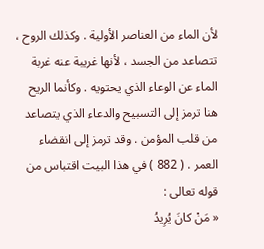لأن الماء من العناصر الأولية . وكذلك الروح ، تتصاعد من الجسد ، لأنها غريبة عنه غربة الماء عن الوعاء الذي يحتويه . وكأنما الريح هنا ترمز إلى التسبيح والدعاء الذي يتصاعد من قلب المؤمن . وقد ترمز إلى انقضاء العمر . ( 882 ) في هذا البيت اقتباس من قوله تعالى :
« مَنْ كانَ يُرِيدُ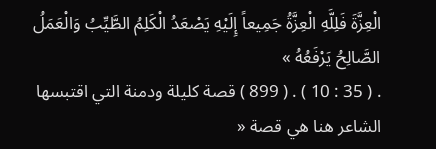الْعِزَّةَ فَلِلَّهِ الْعِزَّةُ جَمِيعاً إِلَيْهِ يَصْعَدُ الْكَلِمُ الطَّيِّبُ وَالْعَمَلُ الصَّالِحُ يَرْفَعُهُ »
. ( 35 : 10 ) . ( 899 ) قصة كليلة ودمنة التي اقتبسها الشاعر هنا هي قصة «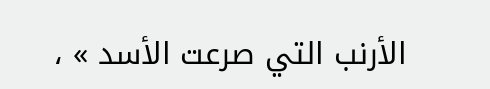الأرنب التي صرعت الأسد » ،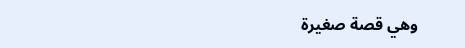وهي قصة صغيرة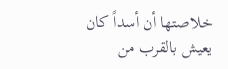خلاصتها أن أسداً كان يعيش بالقرب من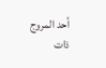أحد المروج ذات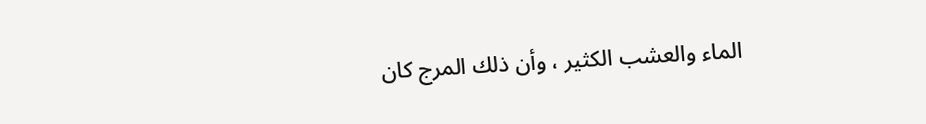الماء والعشب الكثير ، وأن ذلك المرج كان